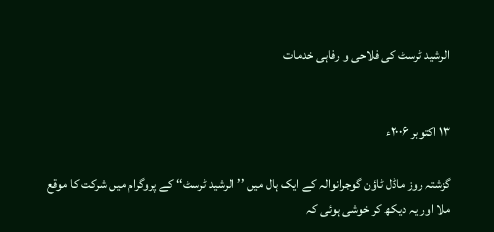الرشید ٹرسٹ کی فلاحی و رفاہی خدمات


۱۳ اکتوبر ۲۰۰۶ء

گزشتہ روز ماڈل ٹاؤن گوجرانوالہ کے ایک ہال میں ’’الرشید ٹرسٹ‘‘ کے پروگرام میں شرکت کا موقع ملا اور یہ دیکھ کر خوشی ہوئی کہ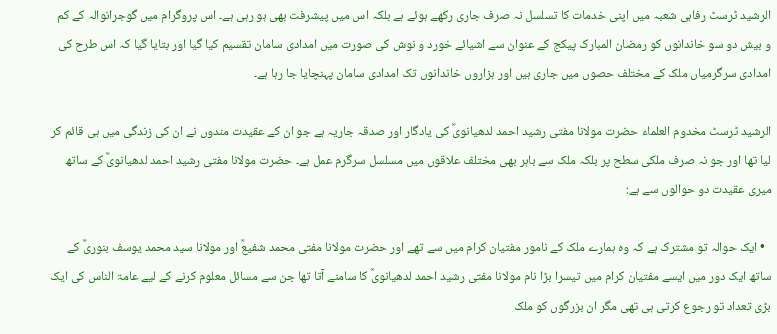الرشید ٹرسٹ رفاہی شعبہ میں اپنی خدمات کا تسلسل نہ صرف جاری رکھے ہوئے ہے بلکہ اس میں پیشرفت بھی ہو رہی ہے۔ اس پروگرام میں گوجرانوالہ کے کم و بیش دو سو خاندانوں کو رمضان المبارک پیکج کے عنوان سے اشیائے خورد و نوش کی صورت میں امدادی سامان تقسیم کیا گیا اور بتایا گیا کہ اس طرح کی امدادی سرگرمیاں ملک کے مختلف حصوں میں جاری ہیں اور ہزاروں خاندانوں تک امدادی سامان پہنچایا جا رہا ہے۔

الرشید ٹرسٹ مخدوم العلماء حضرت مولانا مفتی رشید احمد لدھیانویؒ کی یادگار اور صدقہ جاریہ ہے جو ان کے عقیدت مندوں نے ان کی زندگی میں ہی قائم کر لیا تھا اور جو نہ صرف ملکی سطح پر بلکہ ملک سے باہر بھی مختلف علاقوں میں مسلسل سرگرم عمل ہے۔ حضرت مولانا مفتی رشید احمد لدھیانویؒ کے ساتھ میری عقیدت دو حوالوں سے ہے:

  • ایک حوالہ تو مشترک ہے کہ وہ ہمارے ملک کے نامور مفتیان کرام میں سے تھے اور حضرت مولانا مفتی محمد شفیعؒ اور مولانا سید محمد یوسف بنوریؒ کے ساتھ ایک دور میں ایسے مفتیان کرام میں تیسرا بڑا نام مولانا مفتی رشید احمد لدھیانویؒ کا سامنے آتا تھا جن سے مسائل معلوم کرنے کے لیے عامۃ الناس کی ایک بڑی تعداد تو رجوع کرتی ہی تھی مگر ان بزرگوں کو ملک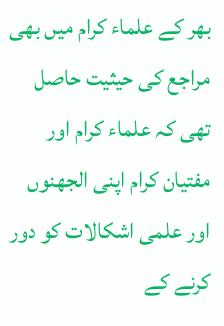بھر کے علماء کرام میں بھی مراجع کی حیثیت حاصل تھی کہ علماء کرام اور مفتیان کرام اپنی الجھنوں اور علمی اشکالات کو دور کرنے کے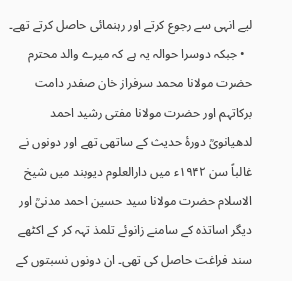لیے انہی سے رجوع کرتے اور رہنمائی حاصل کرتے تھے۔
  • جبکہ دوسرا حوالہ یہ ہے کہ میرے والد محترم حضرت مولانا محمد سرفراز خان صفدر دامت برکاتہم اور حضرت مولانا مفتی رشید احمد لدھیانویؒ دورۂ حدیث کے ساتھی تھے اور دونوں نے غالباً سن ۱۹۴۲ء میں دارالعلوم دیوبند میں شیخ الاسلام حضرت مولانا سید حسین احمد مدنیؒ اور دیگر اساتذہ کے سامنے زانوئے تلمذ تہہ کر کے اکٹھے سند فراغت حاصل کی تھی۔ ان دونوں نسبتوں کے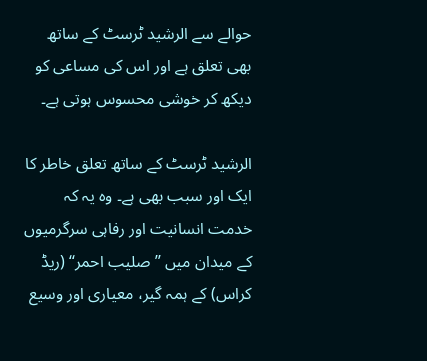حوالے سے الرشید ٹرسٹ کے ساتھ بھی تعلق ہے اور اس کی مساعی کو دیکھ کر خوشی محسوس ہوتی ہے۔

الرشید ٹرسٹ کے ساتھ تعلق خاطر کا ایک اور سبب بھی ہے۔ وہ یہ کہ خدمت انسانیت اور رفاہی سرگرمیوں کے میدان میں ’’صلیب احمر‘‘ (ریڈ کراس) کے ہمہ گیر، معیاری اور وسیع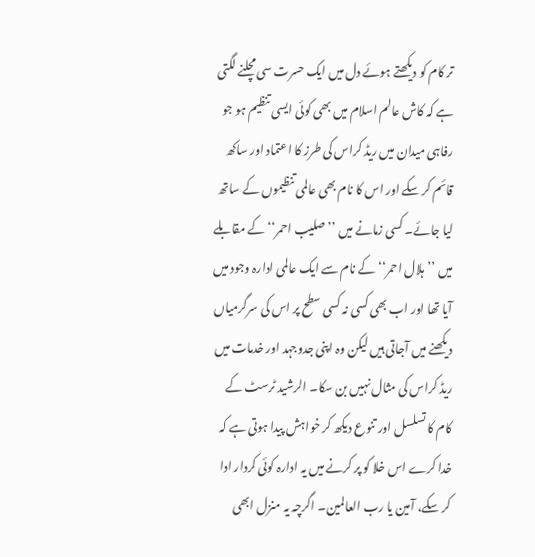تر کام کو دیکھتے ہوئے دل میں ایک حسرت سی مچلنے لگتی ہے کہ کاش عالم اسلام میں بھی کوئی ایسی تنظیم ہو جو رفاہی میدان میں ریڈ کراس کی طرز کا اعتماد اور ساکھ قائم کر سکے اور اس کا نام بھی عالمی تنظیموں کے ساتھ لیا جائے۔ کسی زمانے میں ’’صلیب احمر‘‘ کے مقابلے میں ’’ہلال احمر‘‘ کے نام سے ایک عالمی ادارہ وجود میں آیا تھا اور اب بھی کسی نہ کسی سطح پر اس کی سرگرمیاں دیکھنے میں آجاتی ہیں لیکن وہ اپنی جدوجہد اور خدمات میں ریڈ کراس کی مثال نہیں بن سکا۔ الرشید ٹرسٹ کے کام کا تسلسل اور تنوع دیکھ کر خواہش پیدا ہوتی ہے کہ خدا کرے اس خلا کو پر کرنے میں یہ ادارہ کوئی کردار ادا کر سکے، آمین یا رب العالمین۔ اگرچہ یہ منزل ابھی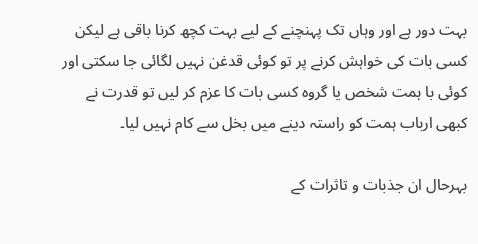بہت دور ہے اور وہاں تک پہنچنے کے لیے بہت کچھ کرنا باقی ہے لیکن کسی بات کی خواہش کرنے پر تو کوئی قدغن نہیں لگائی جا سکتی اور کوئی با ہمت شخص یا گروہ کسی بات کا عزم کر لیں تو قدرت نے کبھی ارباب ہمت کو راستہ دینے میں بخل سے کام نہیں لیا۔

بہرحال ان جذبات و تاثرات کے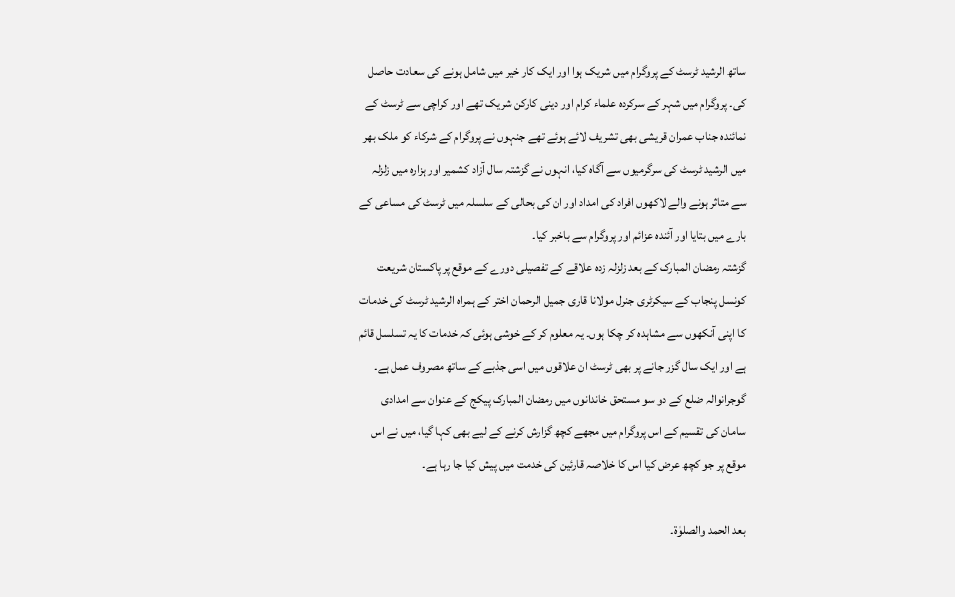ساتھ الرشید ٹرسٹ کے پروگرام میں شریک ہوا اور ایک کار خیر میں شامل ہونے کی سعادت حاصل کی۔ پروگرام میں شہر کے سرکردہ علماء کرام اور دینی کارکن شریک تھے اور کراچی سے ٹرسٹ کے نمائندہ جناب عمران قریشی بھی تشریف لائے ہوئے تھے جنہوں نے پروگرام کے شرکاء کو ملک بھر میں الرشید ٹرسٹ کی سرگرمیوں سے آگاہ کیا، انہوں نے گزشتہ سال آزاد کشمیر اور ہزارہ میں زلزلہ سے متاثر ہونے والے لاکھوں افراد کی امداد اور ان کی بحالی کے سلسلہ میں ٹرسٹ کی مساعی کے بارے میں بتایا اور آئندہ عزائم اور پروگرام سے باخبر کیا۔
گزشتہ رمضان المبارک کے بعد زلزلہ زدہ علاقے کے تفصیلی دورے کے موقع پر پاکستان شریعت کونسل پنجاب کے سیکرٹری جنرل مولانا قاری جمیل الرحمان اختر کے ہمراہ الرشید ٹرسٹ کی خدمات کا اپنی آنکھوں سے مشاہدہ کر چکا ہوں۔ یہ معلوم کر کے خوشی ہوئی کہ خدمات کا یہ تسلسل قائم ہے اور ایک سال گزر جانے پر بھی ٹرسٹ ان علاقوں میں اسی جذبے کے ساتھ مصروف عمل ہے۔ گوجرانوالہ ضلع کے دو سو مستحق خاندانوں میں رمضان المبارک پیکج کے عنوان سے امدادی سامان کی تقسیم کے اس پروگرام میں مجھے کچھ گزارش کرنے کے لیے بھی کہا گیا، میں نے اس موقع پر جو کچھ عرض کیا اس کا خلاصہ قارئین کی خدمت میں پیش کیا جا رہا ہے۔

بعد الحمد والصلوٰۃ۔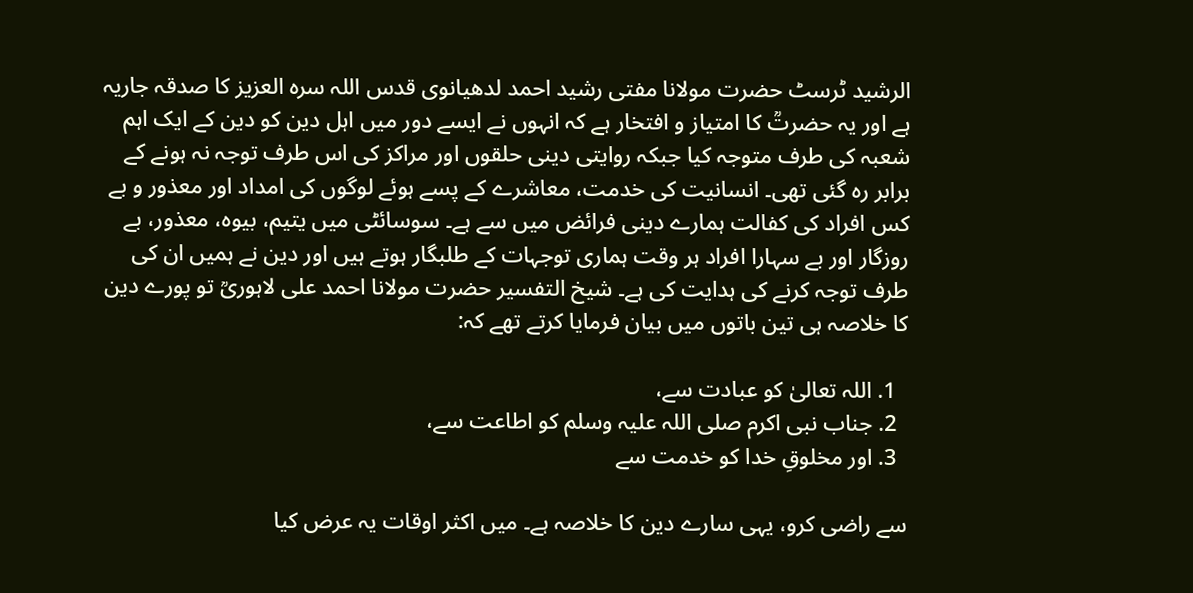الرشید ٹرسٹ حضرت مولانا مفتی رشید احمد لدھیانوی قدس اللہ سرہ العزیز کا صدقہ جاریہ ہے اور یہ حضرتؒ کا امتیاز و افتخار ہے کہ انہوں نے ایسے دور میں اہل دین کو دین کے ایک اہم شعبہ کی طرف متوجہ کیا جبکہ روایتی دینی حلقوں اور مراکز کی اس طرف توجہ نہ ہونے کے برابر رہ گئی تھی۔ انسانیت کی خدمت، معاشرے کے پسے ہوئے لوگوں کی امداد اور معذور و بے کس افراد کی کفالت ہمارے دینی فرائض میں سے ہے۔ سوسائٹی میں یتیم، بیوہ، معذور، بے روزگار اور بے سہارا افراد ہر وقت ہماری توجہات کے طلبگار ہوتے ہیں اور دین نے ہمیں ان کی طرف توجہ کرنے کی ہدایت کی ہے۔ شیخ التفسیر حضرت مولانا احمد علی لاہوریؒ تو پورے دین کا خلاصہ ہی تین باتوں میں بیان فرمایا کرتے تھے کہ:

  1. اللہ تعالیٰ کو عبادت سے،
  2. جناب نبی اکرم صلی اللہ علیہ وسلم کو اطاعت سے،
  3. اور مخلوقِ خدا کو خدمت سے

سے راضی کرو، یہی سارے دین کا خلاصہ ہے۔ میں اکثر اوقات یہ عرض کیا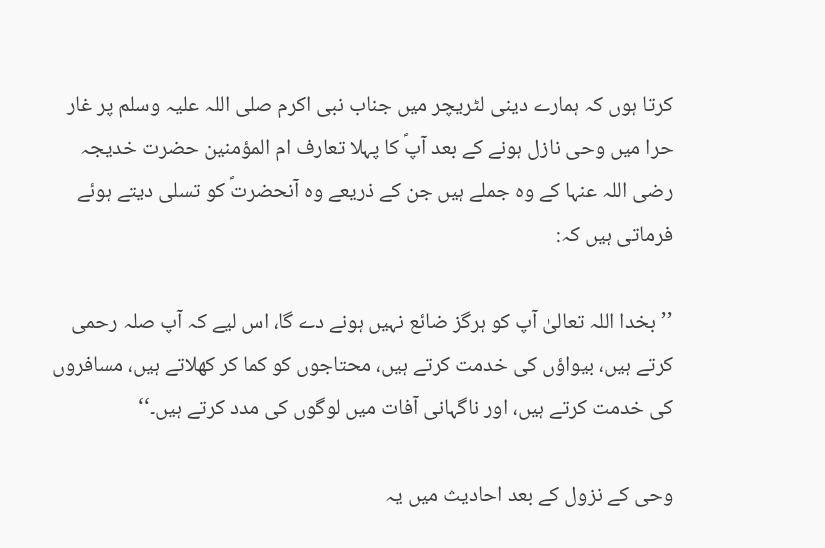کرتا ہوں کہ ہمارے دینی لٹریچر میں جناب نبی اکرم صلی اللہ علیہ وسلم پر غار حرا میں وحی نازل ہونے کے بعد آپؐ کا پہلا تعارف ام المؤمنین حضرت خدیجہ رضی اللہ عنہا کے وہ جملے ہیں جن کے ذریعے وہ آنحضرتؐ کو تسلی دیتے ہوئے فرماتی ہیں کہ:

’’بخدا اللہ تعالیٰ آپ کو ہرگز ضائع نہیں ہونے دے گا، اس لیے کہ آپ صلہ رحمی کرتے ہیں، بیواؤں کی خدمت کرتے ہیں، محتاجوں کو کما کر کھلاتے ہیں، مسافروں کی خدمت کرتے ہیں، اور ناگہانی آفات میں لوگوں کی مدد کرتے ہیں۔‘‘

وحی کے نزول کے بعد احادیث میں یہ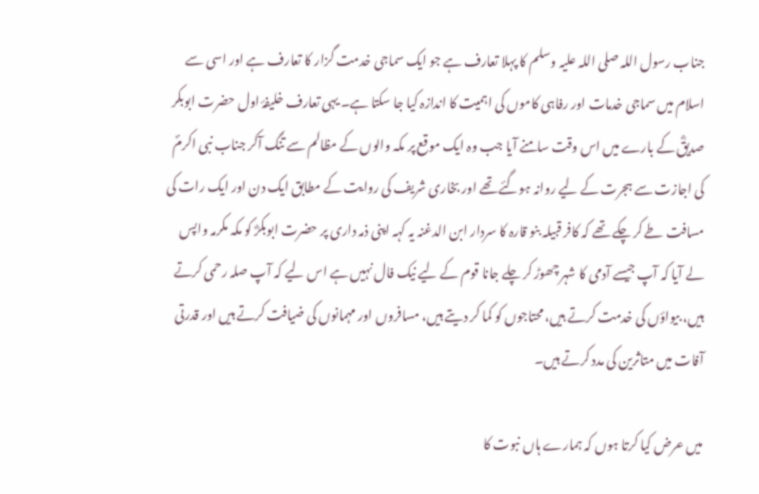جناب رسول اللہ صلی اللہ علیہ وسلم کا پہلا تعارف ہے جو ایک سماجی خدمت گزار کا تعارف ہے اور اسی سے اسلام میں سماجی خدمات اور رفاہی کاموں کی اہمیت کا اندازہ کیا جا سکتا ہے۔ یہی تعارف خلیفۂ اول حضرت ابوبکر صدیقؓ کے بارے میں اس وقت سامنے آیا جب وہ ایک موقع پر مکہ والوں کے مظالم سے تنگ آکر جناب نبی اکرمؐ کی اجازت سے ہجرت کے لیے روانہ ہوگئے تھے اور بخاری شریف کی روایت کے مطابق ایک دن اور ایک رات کی مسافت طے کر چکے تھے کہ کافر قبیلہ بنو قارہ کا سردار ابن الدغنہ یہ کہہ اپنی ذمہ داری پر حضرت ابوبکرؓ کو مکہ مکرمہ واپس لے آیا کہ آپ جیسے آدمی کا شہر چھوڑ کر چلے جانا قوم کے لیے نیک فال نہیں ہے اس لیے کہ آپ صلہ رحمی کرتے ہیں، بیواؤں کی خدمت کرتے ہیں، محتاجوں کو کما کر دیتے ہیں، مسافروں اور مہمانوں کی ضیافت کرتے ہیں اور قدرتی آفات میں متاثرین کی مدد کرتے ہیں۔

میں عرض کیا کرتا ہوں کہ ہمارے ہاں نبوت کا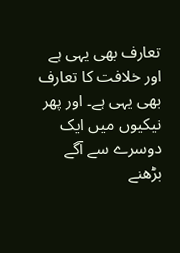تعارف بھی یہی ہے اور خلافت کا تعارف بھی یہی ہے۔ اور پھر نیکیوں میں ایک دوسرے سے آگے بڑھنے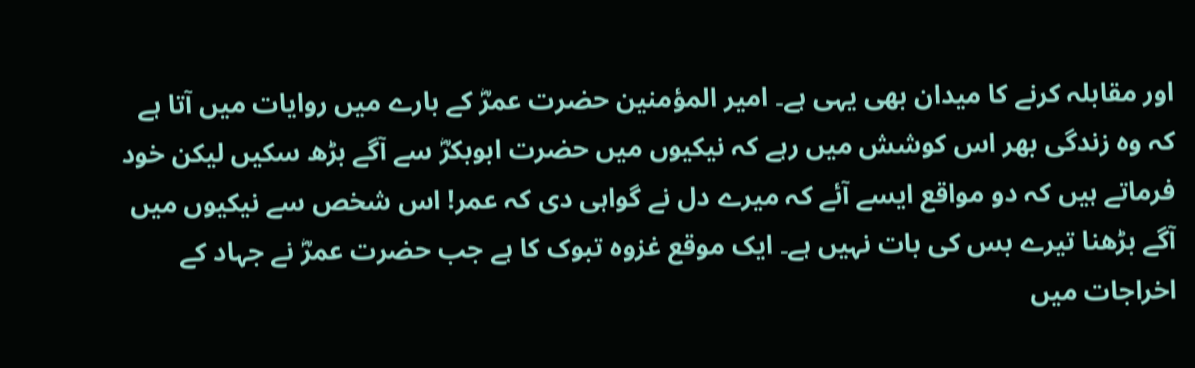اور مقابلہ کرنے کا میدان بھی یہی ہے۔ امیر المؤمنین حضرت عمرؓ کے بارے میں روایات میں آتا ہے کہ وہ زندگی بھر اس کوشش میں رہے کہ نیکیوں میں حضرت ابوبکرؓ سے آگے بڑھ سکیں لیکن خود فرماتے ہیں کہ دو مواقع ایسے آئے کہ میرے دل نے گواہی دی کہ عمر! اس شخص سے نیکیوں میں آگے بڑھنا تیرے بس کی بات نہیں ہے۔ ایک موقع غزوہ تبوک کا ہے جب حضرت عمرؓ نے جہاد کے اخراجات میں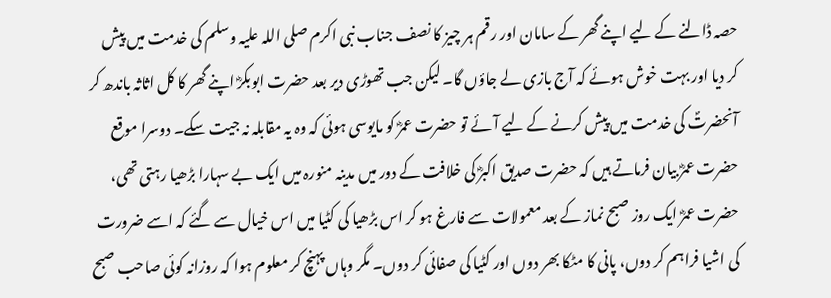حصہ ڈالنے کے لیے اپنے گھر کے سامان اور رقم ہر چیز کا نصف جناب نبی اکرم صلی اللہ علیہ وسلم کی خدمت میں پیش کر دیا اور بہت خوش ہوئے کہ آج بازی لے جاؤں گا۔ لیکن جب تھوڑی دیر بعد حضرت ابوبکرؓ اپنے گھر کا کل اثاثہ باندھ کر آنحضرتؐ کی خدمت میں پیش کرنے کے لیے آئے تو حضرت عمرؓ کو مایوسی ہوئی کہ وہ یہ مقابلہ نہ جیت سکے۔ دوسرا موقع حضرت عمرؓ بیان فرماتے ہیں کہ حضرت صدیق اکبرؓ کی خلافت کے دور میں مدینہ منورہ میں ایک بے سہارا بڑھیا رہتی تھی، حضرت عمرؓ ایک روز صبح نماز کے بعد معمولات سے فارغ ہو کر اس بڑھیا کی کٹیا میں اس خیال سے گئے کہ اسے ضرورت کی اشیا فراہم کر دوں، پانی کا مٹکا بھر دوں اور کٹیا کی صفائی کر دوں۔ مگر وہاں پہنچ کر معلوم ہوا کہ روزانہ کوئی صاحب صبح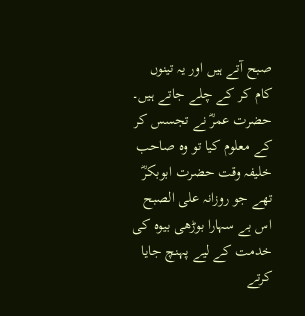صبح آتے ہیں اور یہ تینوں کام کر کے چلے جاتے ہیں۔ حضرت عمرؓ نے تجسس کر کے معلوم کیا تو وہ صاحب خلیفہ وقت حضرت ابوبکرؓ تھے جو روزانہ علی الصبح اس بے سہارا بوڑھی بیوہ کی خدمت کے لیے پہنچ جایا کرتے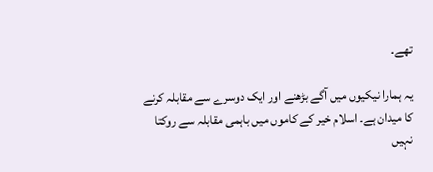تھے۔

یہ ہمارا نیکیوں میں آگے بڑھنے اور ایک دوسرے سے مقابلہ کرنے کا میدان ہے۔ اسلام خیر کے کاموں میں باہمی مقابلہ سے روکتا نہیں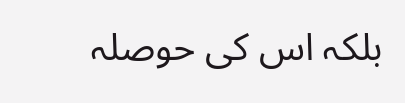بلکہ اس کی حوصلہ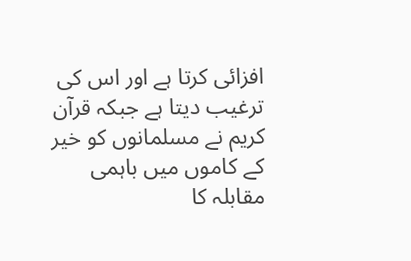افزائی کرتا ہے اور اس کی ترغیب دیتا ہے جبکہ قرآن کریم نے مسلمانوں کو خیر کے کاموں میں باہمی مقابلہ کا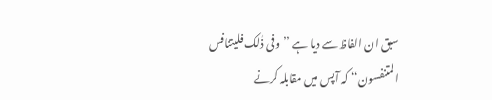سبق ان الفاظ سے دیا ہے ’’وفی ذٰلک فلیتنافس المتنفسون‘‘ کہ آپس میں مقابلہ کرنے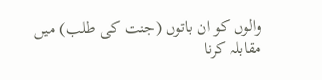والوں کو ان باتوں (جنت کی طلب) میں مقابلہ کرنا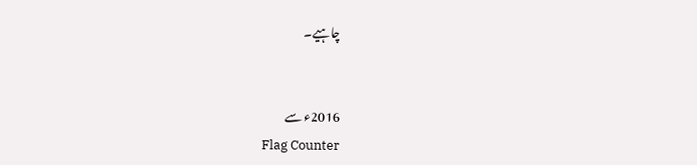چاہیے۔


2016ء سے
Flag Counter